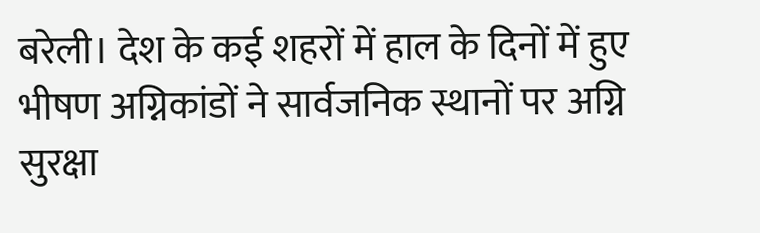बरेली। देश के कई शहरों में हाल के दिनों में हुए भीषण अग्निकांडों ने सार्वजनिक स्थानों पर अग्नि सुरक्षा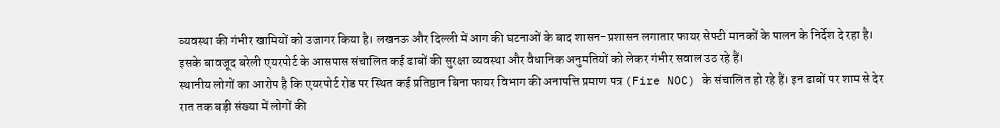व्यवस्था की गंभीर खामियों को उजागर किया है। लखनऊ और दिल्ली में आग की घटनाओं के बाद शासन-प्रशासन लगातार फायर सेफ्टी मानकों के पालन के निर्देश दे रहा है। इसके बावजूद बरेली एयरपोर्ट के आसपास संचालित कई ढाबों की सुरक्षा व्यवस्था और वैधानिक अनुमतियों को लेकर गंभीर सवाल उठ रहे हैं।
स्थानीय लोगों का आरोप है कि एयरपोर्ट रोड पर स्थित कई प्रतिष्ठान बिना फायर विभाग की अनापत्ति प्रमाण पत्र (Fire NOC) के संचालित हो रहे हैं। इन ढाबों पर शाम से देर रात तक बड़ी संख्या में लोगों की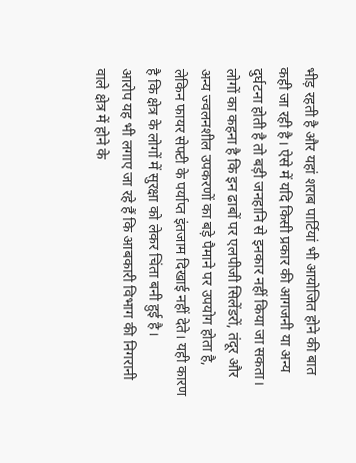भीड़ रहती है और यहां शराब पार्टियां भी आयोजित होने की बात कही जा रही है। ऐसे में यदि किसी प्रकार की आगजनी या अन्य दुर्घटना होती है तो बड़ी जनहानि से इनकार नहीं किया जा सकता।
लोगों का कहना है कि इन ढाबों पर एलपीजी सिलेंडरों, तंदूर और अन्य ज्वलनशील उपकरणों का बड़े पैमाने पर उपयोग होता है, लेकिन फायर सेफ्टी के पर्याप्त इंतजाम दिखाई नहीं देते। यही कारण है कि क्षेत्र के लोगों में सुरक्षा को लेकर चिंता बनी हुई है।
आरोप यह भी लगाए जा रहे हैं कि आबकारी विभाग की निगरानी वाले क्षेत्र में होने के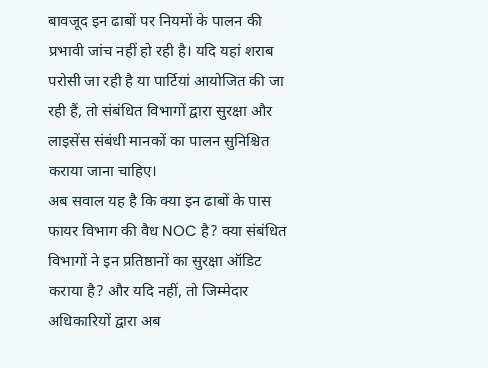बावजूद इन ढाबों पर नियमों के पालन की प्रभावी जांच नहीं हो रही है। यदि यहां शराब परोसी जा रही है या पार्टियां आयोजित की जा रही हैं, तो संबंधित विभागों द्वारा सुरक्षा और लाइसेंस संबंधी मानकों का पालन सुनिश्चित कराया जाना चाहिए।
अब सवाल यह है कि क्या इन ढाबों के पास फायर विभाग की वैध NOC है? क्या संबंधित विभागों ने इन प्रतिष्ठानों का सुरक्षा ऑडिट कराया है? और यदि नहीं, तो जिम्मेदार अधिकारियों द्वारा अब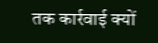तक कार्रवाई क्यों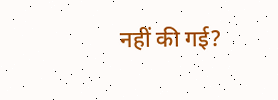नहीं की गई?